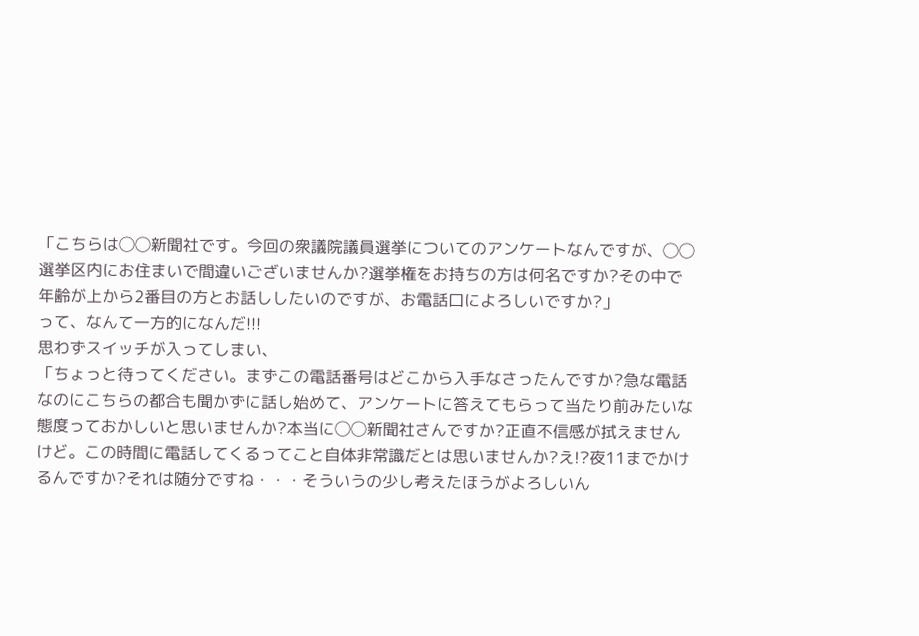「こちらは◯◯新聞社です。今回の衆議院議員選挙についてのアンケートなんですが、◯◯選挙区内にお住まいで間違いございませんか?選挙権をお持ちの方は何名ですか?その中で年齢が上から2番目の方とお話ししたいのですが、お電話口によろしいですか?」
って、なんて一方的になんだ!!!
思わずスイッチが入ってしまい、
「ちょっと待ってください。まずこの電話番号はどこから入手なさったんですか?急な電話なのにこちらの都合も聞かずに話し始めて、アンケートに答えてもらって当たり前みたいな態度っておかしいと思いませんか?本当に◯◯新聞社さんですか?正直不信感が拭えませんけど。この時間に電話してくるってこと自体非常識だとは思いませんか?え!?夜11までかけるんですか?それは随分ですね・・・そういうの少し考えたほうがよろしいん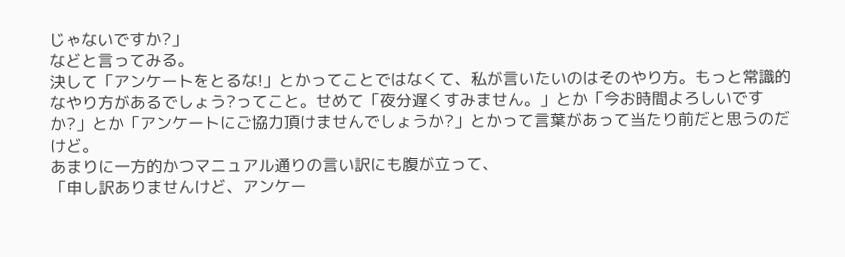じゃないですか?」
などと言ってみる。
決して「アンケートをとるな!」とかってことではなくて、私が言いたいのはそのやり方。もっと常識的なやり方があるでしょう?ってこと。せめて「夜分遅くすみません。」とか「今お時間よろしいですか?」とか「アンケートにご協力頂けませんでしょうか?」とかって言葉があって当たり前だと思うのだけど。
あまりに一方的かつマニュアル通りの言い訳にも腹が立って、
「申し訳ありませんけど、アンケー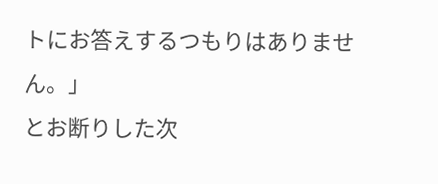トにお答えするつもりはありません。」
とお断りした次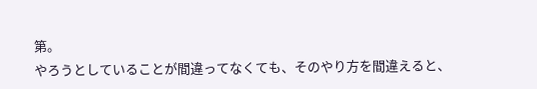第。
やろうとしていることが間違ってなくても、そのやり方を間違えると、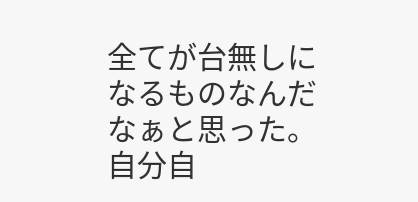全てが台無しになるものなんだなぁと思った。自分自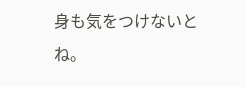身も気をつけないとね。